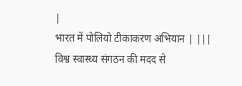|
भारत में पोलियो टीकाकरण अभियान | |||
विश्व स्वास्थ्य संगठन की मदद से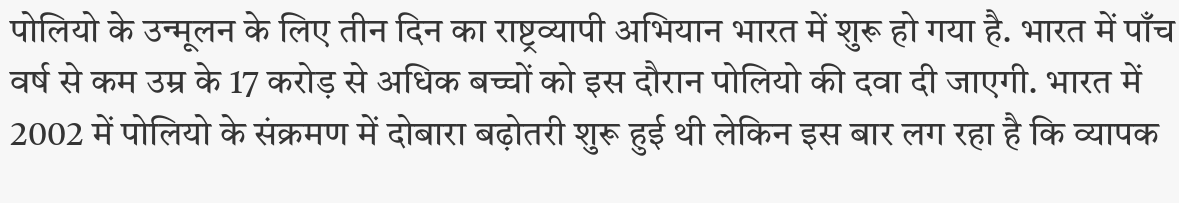पोलियो के उन्मूलन के लिए तीन दिन का राष्ट्रव्यापी अभियान भारत में शुरू हो गया है. भारत में पाँच वर्ष से कम उम्र के 17 करोड़ से अधिक बच्चों को इस दौरान पोलियो की दवा दी जाएगी. भारत में 2002 में पोलियो के संक्रमण में दोबारा बढ़ोतरी शुरू हुई थी लेकिन इस बार लग रहा है कि व्यापक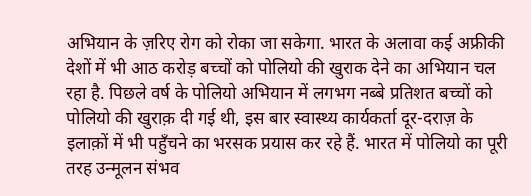अभियान के ज़रिए रोग को रोका जा सकेगा. भारत के अलावा कई अफ्रीकी देशों में भी आठ करोड़ बच्चों को पोलियो की खुराक देने का अभियान चल रहा है. पिछले वर्ष के पोलियो अभियान में लगभग नब्बे प्रतिशत बच्चों को पोलियो की खुराक़ दी गई थी, इस बार स्वास्थ्य कार्यकर्ता दूर-दराज़ के इलाक़ों में भी पहुँचने का भरसक प्रयास कर रहे हैं. भारत में पोलियो का पूरी तरह उन्मूलन संभव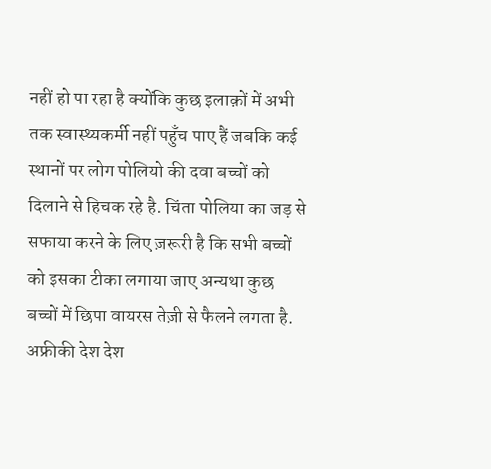नहीं हो पा रहा है क्योंकि कुछ इलाक़ों में अभी तक स्वास्थ्यकर्मी नहीं पहुँच पाए हैं जबकि कई स्थानों पर लोग पोलियो की दवा बच्चों को दिलाने से हिचक रहे है. चिंता पोलिया का जड़ से सफाया करने के लिए ज़रूरी है कि सभी बच्चों को इसका टीका लगाया जाए अन्यथा कुछ बच्चों में छिपा वायरस तेज़ी से फैलने लगता है.
अफ्रीकी देश देश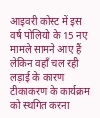आइवरी कोस्ट में इस वर्ष पोलियो के 15 नए मामले सामने आए हैं लेकिन वहाँ चल रही लड़ाई के कारण टीकाकरण के कार्यक्रम को स्थगित करना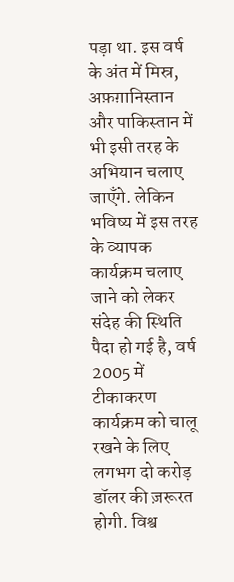पड़ा था. इस वर्ष के अंत में मिस्र, अफ़ग़ानिस्तान और पाकिस्तान में भी इसी तरह के अभियान चलाए जाएँगे. लेकिन भविष्य में इस तरह के व्यापक कार्यक्रम चलाए जाने को लेकर संदेह की स्थिति पैदा हो गई है, वर्ष 2005 में टीकाकरण कार्यक्रम को चालू रखने के लिए लगभग दो करोड़ डॉलर की ज़रूरत होगी. विश्व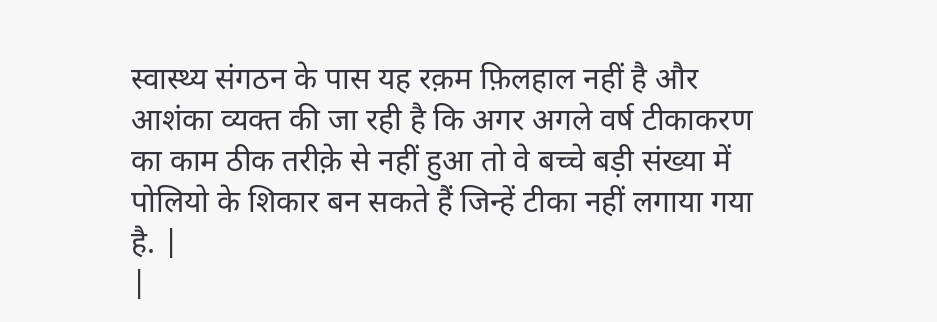स्वास्थ्य संगठन के पास यह रक़म फ़िलहाल नहीं है और आशंका व्यक्त की जा रही है कि अगर अगले वर्ष टीकाकरण का काम ठीक तरीक़े से नहीं हुआ तो वे बच्चे बड़ी संख्या में पोलियो के शिकार बन सकते हैं जिन्हें टीका नहीं लगाया गया है. |
|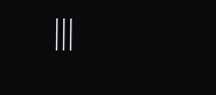|||